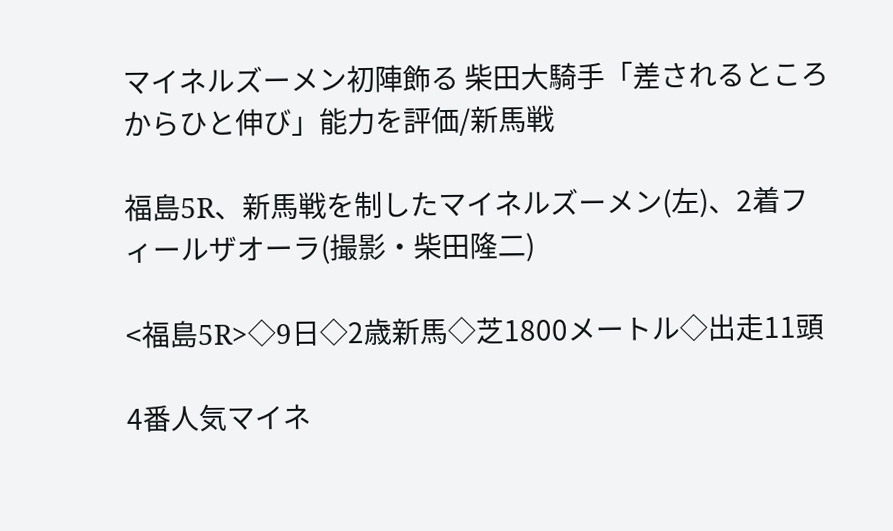マイネルズーメン初陣飾る 柴田大騎手「差されるところからひと伸び」能力を評価/新馬戦

福島5R、新馬戦を制したマイネルズーメン(左)、2着フィールザオーラ(撮影・柴田隆二)

<福島5R>◇9日◇2歳新馬◇芝1800メートル◇出走11頭

4番人気マイネ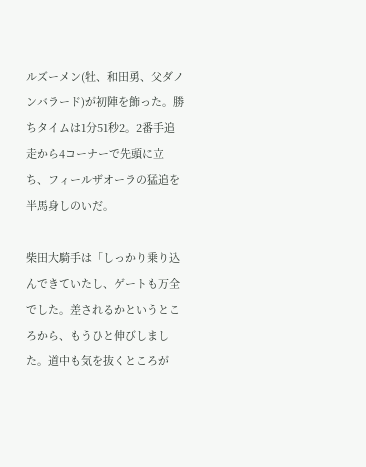ルズーメン(牡、和田勇、父ダノンバラード)が初陣を飾った。勝ちタイムは1分51秒2。2番手追走から4コーナーで先頭に立ち、フィールザオーラの猛追を半馬身しのいだ。

柴田大騎手は「しっかり乗り込んできていたし、ゲートも万全でした。差されるかというところから、もうひと伸びしました。道中も気を抜くところが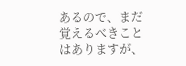あるので、まだ覚えるべきことはありますが、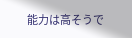能力は高そうで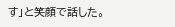す」と笑顔で話した。